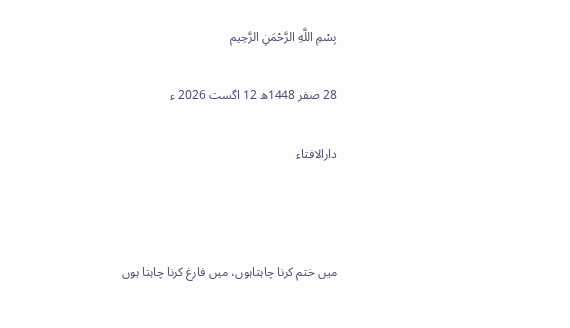بِسْمِ اللَّهِ الرَّحْمَنِ الرَّحِيم

28 صفر 1448ھ 12 اگست 2026 ء

دارالافتاء



میں ختم کرنا چاہتاہوں، میں فارغ کرنا چاہتا ہوں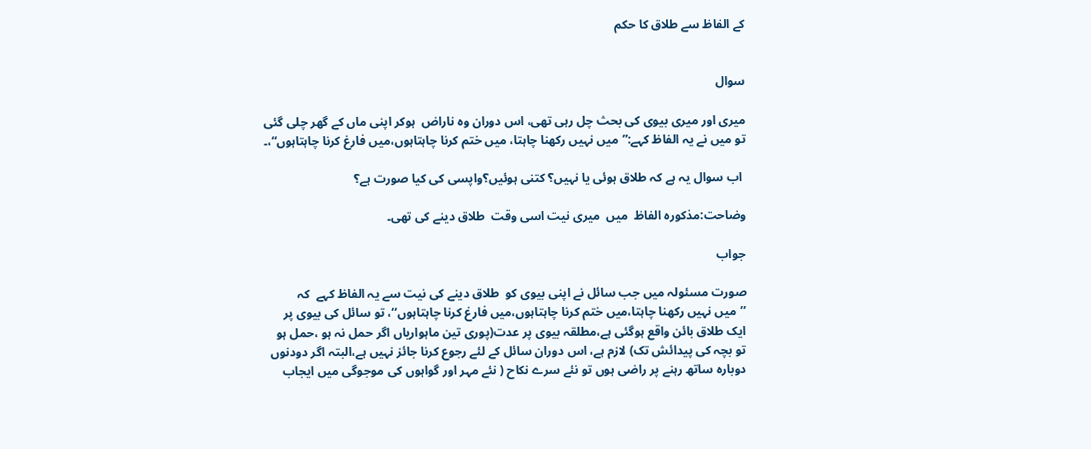کے الفاظ سے طلاق کا حکم


سوال

میری اور میری بیوی کی بحث چل رہی تھی، اس دوران وہ ناراض  ہوکر اپنی ماں کے گھر چلی گئی تو میں نے یہ الفاظ کہے:”میں نہیں رکھنا چاہتا، میں ختم کرنا چاہتاہوں،میں فارغ کرنا چاہتاہوں“،۔

 اب سوال یہ ہے کہ طلاق ہوئی یا نہیں؟ کتنی ہوئیں؟واپسی کی کیا صورت ہے؟

وضاحت:مذکورہ الفاظ  میں  میری نیت اسی وقت  طلاق دینے کی تھی۔

جواب

صورت مسئولہ میں جب سائل نے اپنی بیوی کو  طلاق دینے کی نیت سے یہ الفاظ کہے  کہ ’’میں نہیں رکھنا چاہتا،میں ختم کرنا چاہتاہوں،میں فارغ کرنا چاہتاہوں‘‘، تو سائل کی بیوی پر  ایک طلاق بائن واقع ہوگئی ہے،مطلقہ بیوی پر عدت(پوری تین ماہواریاں اگر حمل نہ ہو ،حمل ہو تو بچہ کی پیدائش تک) لازم ہے، اس دوران سائل کے لئے رجوع کرنا جائز نہیں ہے،البتہ اگر دودنوں دوبارہ ساتھ رہنے پر راضی ہوں تو نئے سرے نکاح ( نئے مہر اور گواہوں کی موجوگی میں ایجاب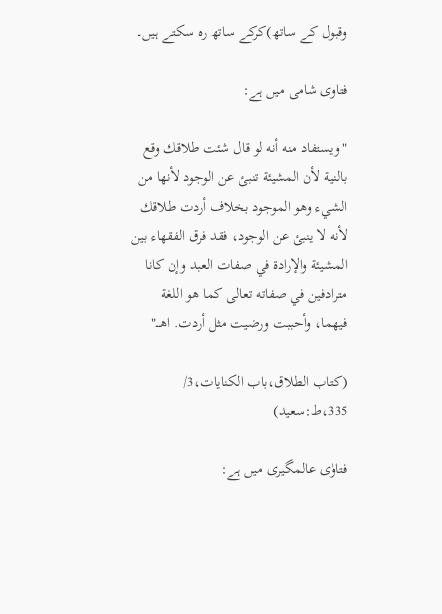وقبول کے ساتھ)کرکے ساتھ رہ سکتے ہیں۔

فتاوی شامی میں ہے:

"ويستفاد منه أنه لو قال شئت طلاقك وقع بالنية لأن المشيئة تنبئ عن الوجود لأنها من الشيء وهو الموجود بخلاف ‌أردت ‌طلاقك لأنه لا ينبئ عن الوجود، فقد فرق الفقهاء بين المشيئة والإرادة في صفات العبد وإن كانا مترادفين في صفاته تعالى كما هو اللغة فيهما، وأحببت ورضيت مثل أردت. اهـــ"

(کتاب الطلاق،باب الکنایات،3/ 335،ط:سعید)

فتاوٰی عالمگیری میں ہے: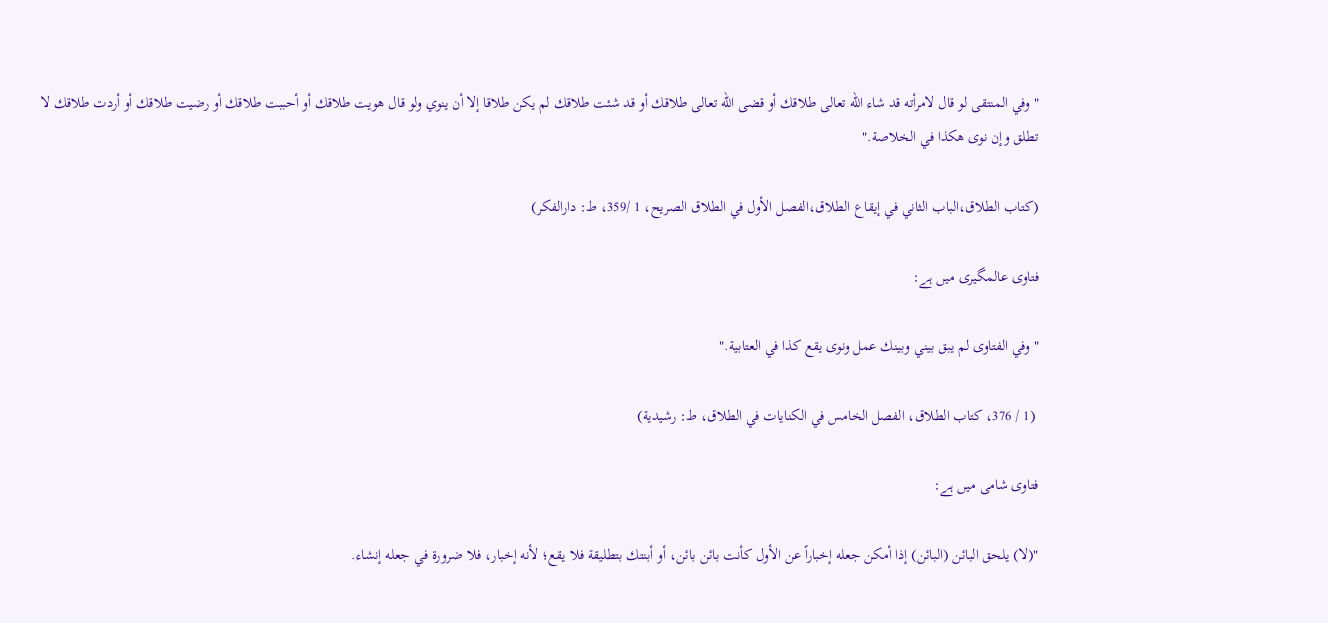"وفي المنتقى لو قال لامرأته قد شاء الله تعالى طلاقك أو قضى الله تعالى طلاقك أو قد شئت طلاقك لم يكن طلاقا إلا أن ينوي ولو قال هويت طلاقك أو أحببت طلاقك أو رضيت طلاقك أو ‌أردت ‌طلاقك لا تطلق وإن نوى هكذا في الخلاصة."

(کتاب الطلاق،الباب الثاني في إيقاع الطلاق،الفصل الأول في الطلاق الصريح، 1 /359، ط: دارالفکر)

فتاوی عالمگیری میں ہے:

"وفي الفتاوى لم يبق بيني وبينك عمل ونوى يقع كذا في العتابية."

 (1 / 376، کتاب الطلاق، الفصل الخامس في الكنايات في الطلاق، ط: رشیدیة)

فتاوی شامی میں ہے:

"(لا) يلحق البائن (البائن) إذا أمكن جعله إخباراً عن الأول كأنت بائن بائن، أو أبنتك بتطليقة فلا يقع؛ لأنه إخبار، فلا ضرورة في جعله إنشاء.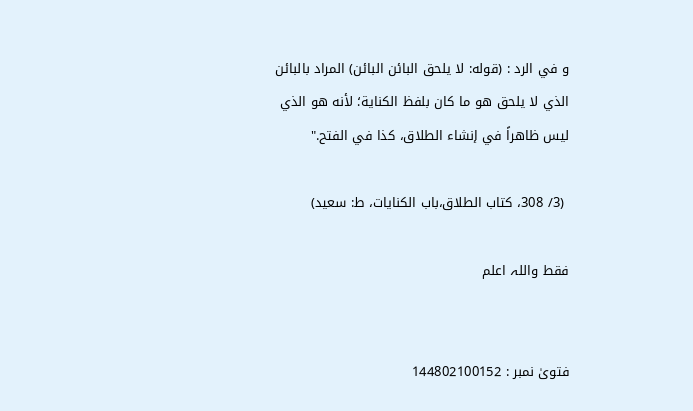و في الرد : (قوله: لا يلحق البائن البائن) المراد بالبائن الذي لا يلحق هو ما كان بلفظ الكناية؛ لأنه هو الذي ليس ظاهراً في إنشاء الطلاق، كذا في الفتح."

 (3/ 308، کتاب الطلاق،باب الکنایات، ط: سعید)

فقط واللہ اعلم


فتویٰ نمبر : 144802100152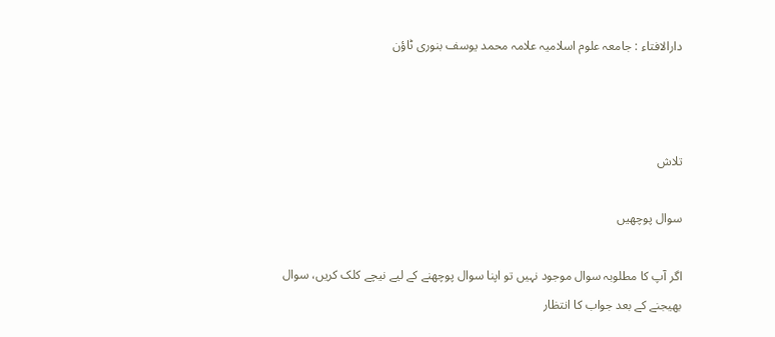دارالافتاء : جامعہ علوم اسلامیہ علامہ محمد یوسف بنوری ٹاؤن



تلاش

سوال پوچھیں

اگر آپ کا مطلوبہ سوال موجود نہیں تو اپنا سوال پوچھنے کے لیے نیچے کلک کریں، سوال بھیجنے کے بعد جواب کا انتظار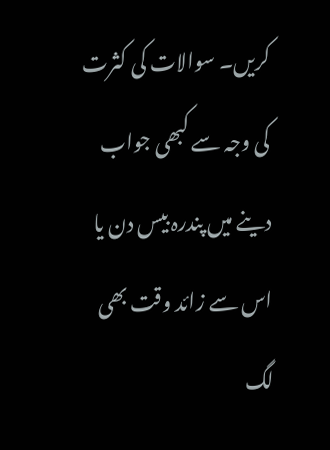کریں۔ سوالات کی کثرت کی وجہ سے کبھی جواب دینے میں پندرہ بیس دن یا اس سے زائد وقت بھی لگ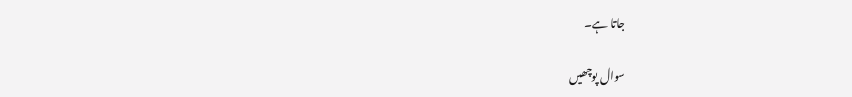جاتا ہے۔

سوال پوچھیں